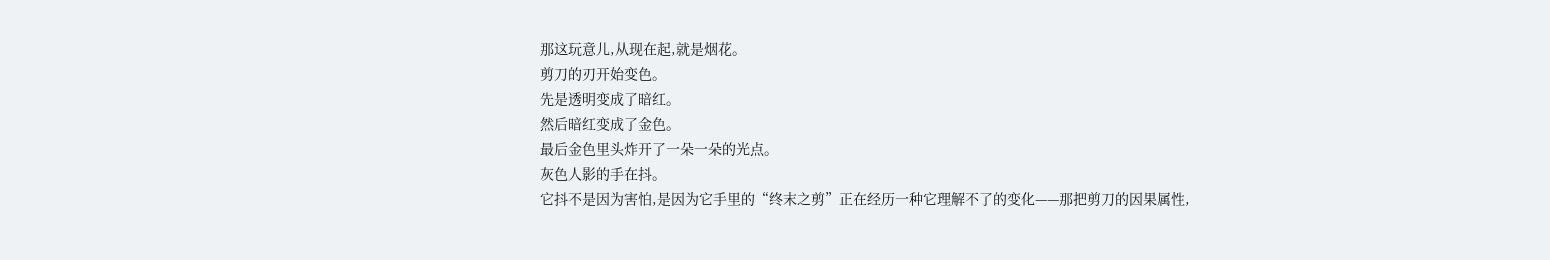那这玩意儿,从现在起,就是烟花。
剪刀的刃开始变色。
先是透明变成了暗红。
然后暗红变成了金色。
最后金色里头炸开了一朵一朵的光点。
灰色人影的手在抖。
它抖不是因为害怕,是因为它手里的“终末之剪”正在经历一种它理解不了的变化——那把剪刀的因果属性,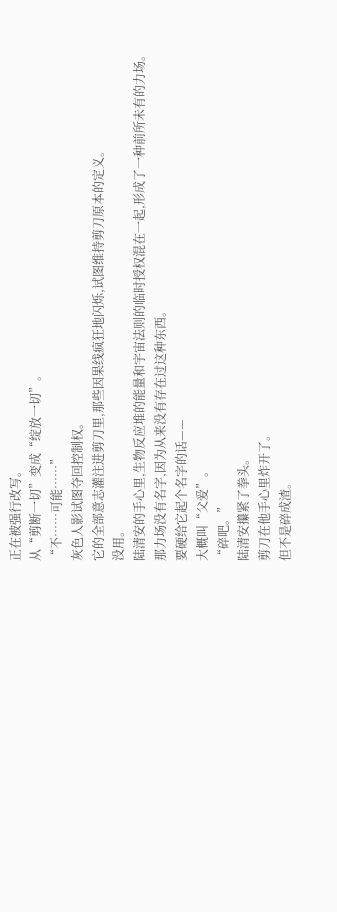正在被强行改写。
从“剪断一切”变成“绽放一切”。
“不……可能……”
灰色人影试图夺回控制权。
它的全部意志灌注进剪刀里,那些因果线疯狂地闪烁,试图维持剪刀原本的定义。
没用。
陆清安的手心里,生物反应堆的能量和宇宙法则的临时授权混在一起,形成了一种前所未有的力场。
那力场没有名字,因为从来没有存在过这种东西。
要硬给它起个名字的话——
大概叫“父爱”。
“碎吧。”
陆清安攥紧了拳头。
剪刀在他手心里炸开了。
但不是碎成渣。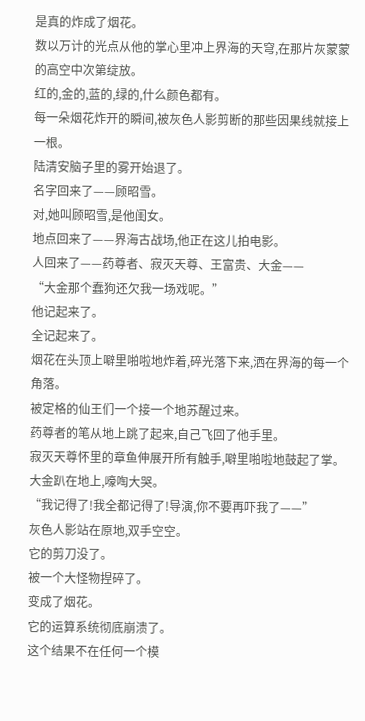是真的炸成了烟花。
数以万计的光点从他的掌心里冲上界海的天穹,在那片灰蒙蒙的高空中次第绽放。
红的,金的,蓝的,绿的,什么颜色都有。
每一朵烟花炸开的瞬间,被灰色人影剪断的那些因果线就接上一根。
陆清安脑子里的雾开始退了。
名字回来了——顾昭雪。
对,她叫顾昭雪,是他闺女。
地点回来了——界海古战场,他正在这儿拍电影。
人回来了——药尊者、寂灭天尊、王富贵、大金——
“大金那个蠢狗还欠我一场戏呢。”
他记起来了。
全记起来了。
烟花在头顶上噼里啪啦地炸着,碎光落下来,洒在界海的每一个角落。
被定格的仙王们一个接一个地苏醒过来。
药尊者的笔从地上跳了起来,自己飞回了他手里。
寂灭天尊怀里的章鱼伸展开所有触手,噼里啪啦地鼓起了掌。
大金趴在地上,嚎啕大哭。
“我记得了!我全都记得了!导演,你不要再吓我了——”
灰色人影站在原地,双手空空。
它的剪刀没了。
被一个大怪物捏碎了。
变成了烟花。
它的运算系统彻底崩溃了。
这个结果不在任何一个模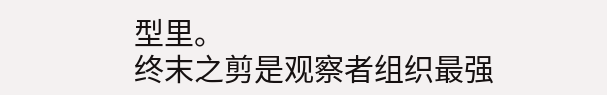型里。
终末之剪是观察者组织最强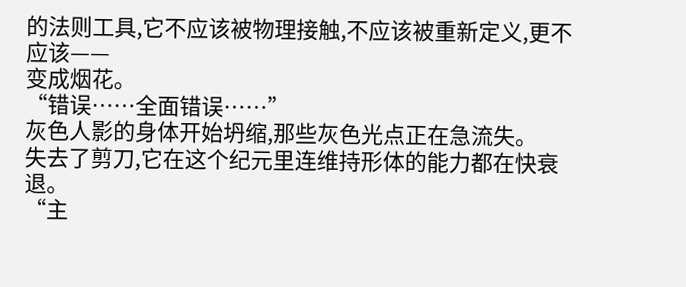的法则工具,它不应该被物理接触,不应该被重新定义,更不应该——
变成烟花。
“错误……全面错误……”
灰色人影的身体开始坍缩,那些灰色光点正在急流失。
失去了剪刀,它在这个纪元里连维持形体的能力都在快衰退。
“主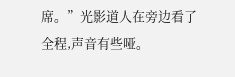席。”光影道人在旁边看了全程,声音有些哑。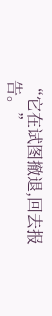“它在试图撤退,回去报告。”